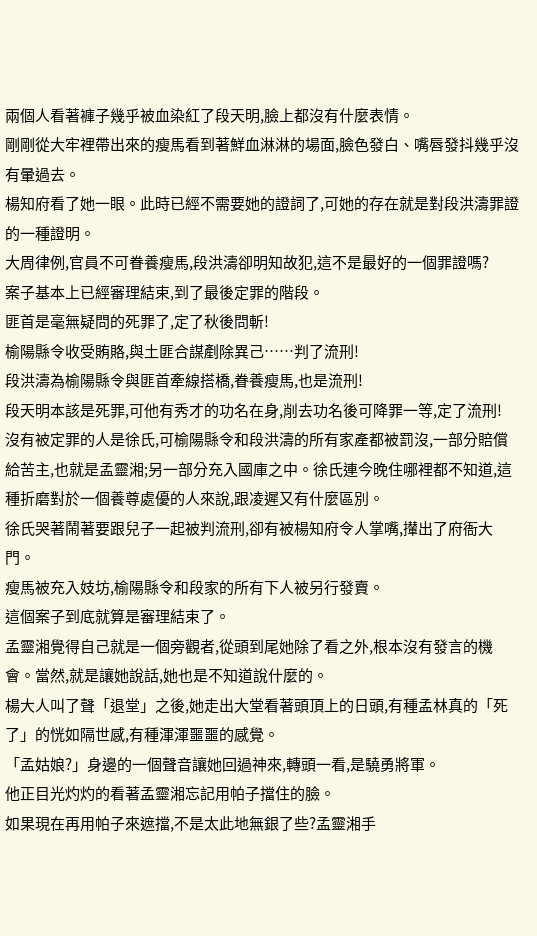兩個人看著褲子幾乎被血染紅了段天明,臉上都沒有什麼表情。
剛剛從大牢裡帶出來的瘦馬看到著鮮血淋淋的場面,臉色發白、嘴唇發抖幾乎沒有暈過去。
楊知府看了她一眼。此時已經不需要她的證詞了,可她的存在就是對段洪濤罪證的一種證明。
大周律例,官員不可眷養瘦馬,段洪濤卻明知故犯,這不是最好的一個罪證嗎?
案子基本上已經審理結束,到了最後定罪的階段。
匪首是毫無疑問的死罪了,定了秋後問斬!
榆陽縣令收受賄賂,與土匪合謀剷除異己……判了流刑!
段洪濤為榆陽縣令與匪首牽線搭橋,眷養瘦馬,也是流刑!
段天明本該是死罪,可他有秀才的功名在身,削去功名後可降罪一等,定了流刑!
沒有被定罪的人是徐氏,可榆陽縣令和段洪濤的所有家產都被罰沒,一部分賠償給苦主,也就是孟靈湘;另一部分充入國庫之中。徐氏連今晚住哪裡都不知道,這種折磨對於一個養尊處優的人來說,跟凌遲又有什麼區別。
徐氏哭著鬧著要跟兒子一起被判流刑,卻有被楊知府令人掌嘴,攆出了府衙大門。
瘦馬被充入妓坊,榆陽縣令和段家的所有下人被另行發賣。
這個案子到底就算是審理結束了。
孟靈湘覺得自己就是一個旁觀者,從頭到尾她除了看之外,根本沒有發言的機會。當然,就是讓她說話,她也是不知道說什麼的。
楊大人叫了聲「退堂」之後,她走出大堂看著頭頂上的日頭,有種孟林真的「死了」的恍如隔世感,有種渾渾噩噩的感覺。
「孟姑娘?」身邊的一個聲音讓她回過神來,轉頭一看,是驍勇將軍。
他正目光灼灼的看著孟靈湘忘記用帕子擋住的臉。
如果現在再用帕子來遮擋,不是太此地無銀了些?孟靈湘手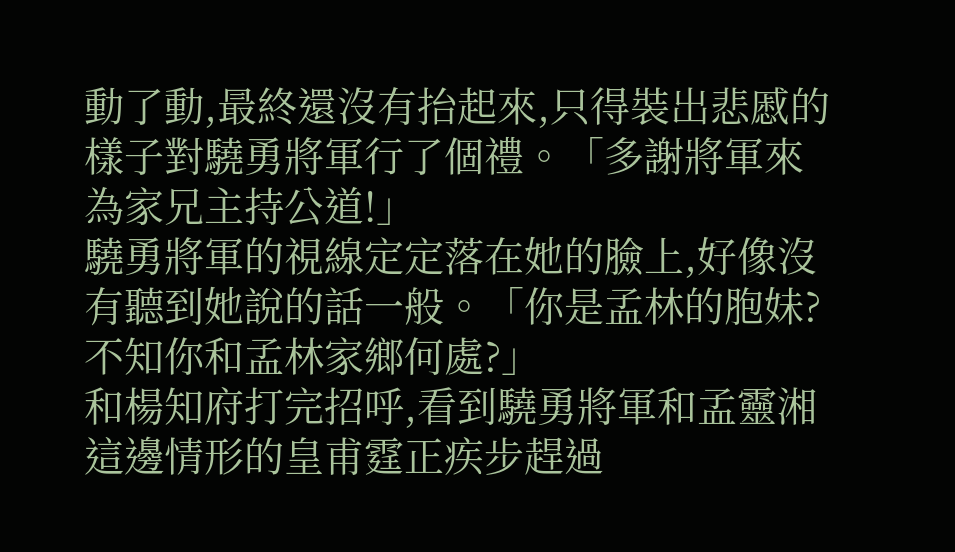動了動,最終還沒有抬起來,只得裝出悲慼的樣子對驍勇將軍行了個禮。「多謝將軍來為家兄主持公道!」
驍勇將軍的視線定定落在她的臉上,好像沒有聽到她說的話一般。「你是孟林的胞妹?不知你和孟林家鄉何處?」
和楊知府打完招呼,看到驍勇將軍和孟靈湘這邊情形的皇甫霆正疾步趕過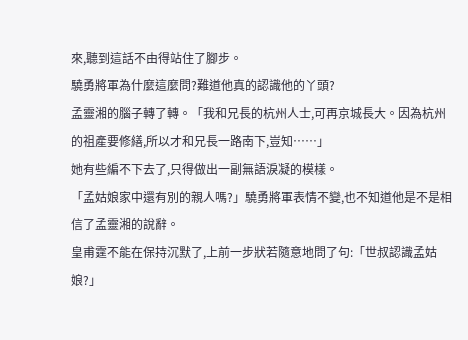來,聽到這話不由得站住了腳步。
驍勇將軍為什麼這麼問?難道他真的認識他的丫頭?
孟靈湘的腦子轉了轉。「我和兄長的杭州人士,可再京城長大。因為杭州的祖產要修繕,所以才和兄長一路南下,豈知……」
她有些編不下去了,只得做出一副無語淚凝的模樣。
「孟姑娘家中還有別的親人嗎?」驍勇將軍表情不變,也不知道他是不是相信了孟靈湘的說辭。
皇甫霆不能在保持沉默了,上前一步狀若隨意地問了句:「世叔認識孟姑娘?」